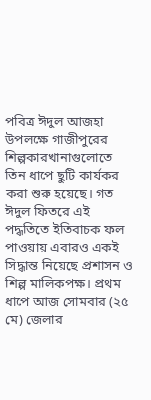পবিত্র ঈদুল আজহা উপলক্ষে গাজীপুরের শিল্পকারখানাগুলোতে তিন ধাপে ছুটি কার্যকর করা শুরু হয়েছে। গত ঈদুল ফিতরে এই পদ্ধতিতে ইতিবাচক ফল পাওয়ায় এবারও একই সিদ্ধান্ত নিয়েছে প্রশাসন ও শিল্প মালিকপক্ষ। প্রথম ধাপে আজ সোমবার (২৫ মে) জেলার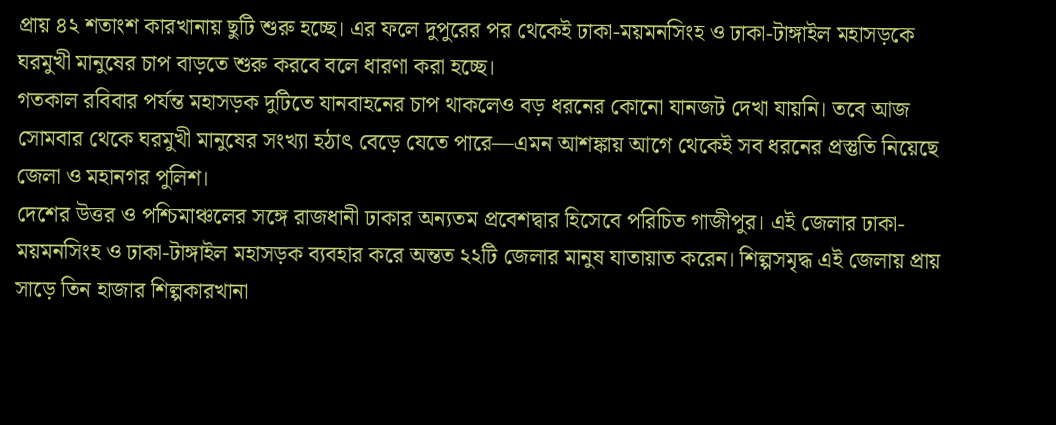প্রায় ৪২ শতাংশ কারখানায় ছুটি শুরু হচ্ছে। এর ফলে দুপুরের পর থেকেই ঢাকা-ময়মনসিংহ ও ঢাকা-টাঙ্গাইল মহাসড়কে ঘরমুখী মানুষের চাপ বাড়তে শুরু করবে বলে ধারণা করা হচ্ছে।
গতকাল রবিবার পর্যন্ত মহাসড়ক দুটিতে যানবাহনের চাপ থাকলেও বড় ধরনের কোনো যানজট দেখা যায়নি। তবে আজ সোমবার থেকে ঘরমুখী মানুষের সংখ্যা হঠাৎ বেড়ে যেতে পারে—এমন আশঙ্কায় আগে থেকেই সব ধরনের প্রস্তুতি নিয়েছে জেলা ও মহানগর পুলিশ।
দেশের উত্তর ও পশ্চিমাঞ্চলের সঙ্গে রাজধানী ঢাকার অন্যতম প্রবেশদ্বার হিসেবে পরিচিত গাজীপুর। এই জেলার ঢাকা-ময়মনসিংহ ও ঢাকা-টাঙ্গাইল মহাসড়ক ব্যবহার করে অন্তত ২২টি জেলার মানুষ যাতায়াত করেন। শিল্পসমৃদ্ধ এই জেলায় প্রায় সাড়ে তিন হাজার শিল্পকারখানা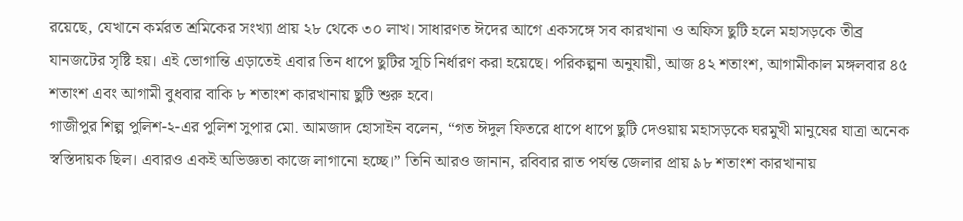রয়েছে, যেখানে কর্মরত শ্রমিকের সংখ্যা প্রায় ২৮ থেকে ৩০ লাখ। সাধারণত ঈদের আগে একসঙ্গে সব কারখানা ও অফিস ছুটি হলে মহাসড়কে তীব্র যানজটের সৃষ্টি হয়। এই ভোগান্তি এড়াতেই এবার তিন ধাপে ছুটির সূচি নির্ধারণ করা হয়েছে। পরিকল্পনা অনুযায়ী, আজ ৪২ শতাংশ, আগামীকাল মঙ্গলবার ৪৫ শতাংশ এবং আগামী বুধবার বাকি ৮ শতাংশ কারখানায় ছুটি শুরু হবে।
গাজীপুর শিল্প পুলিশ-২-এর পুলিশ সুপার মো. আমজাদ হোসাইন বলেন, “গত ঈদুল ফিতরে ধাপে ধাপে ছুটি দেওয়ায় মহাসড়কে ঘরমুখী মানুষের যাত্রা অনেক স্বস্তিদায়ক ছিল। এবারও একই অভিজ্ঞতা কাজে লাগানো হচ্ছে।” তিনি আরও জানান, রবিবার রাত পর্যন্ত জেলার প্রায় ৯৮ শতাংশ কারখানায়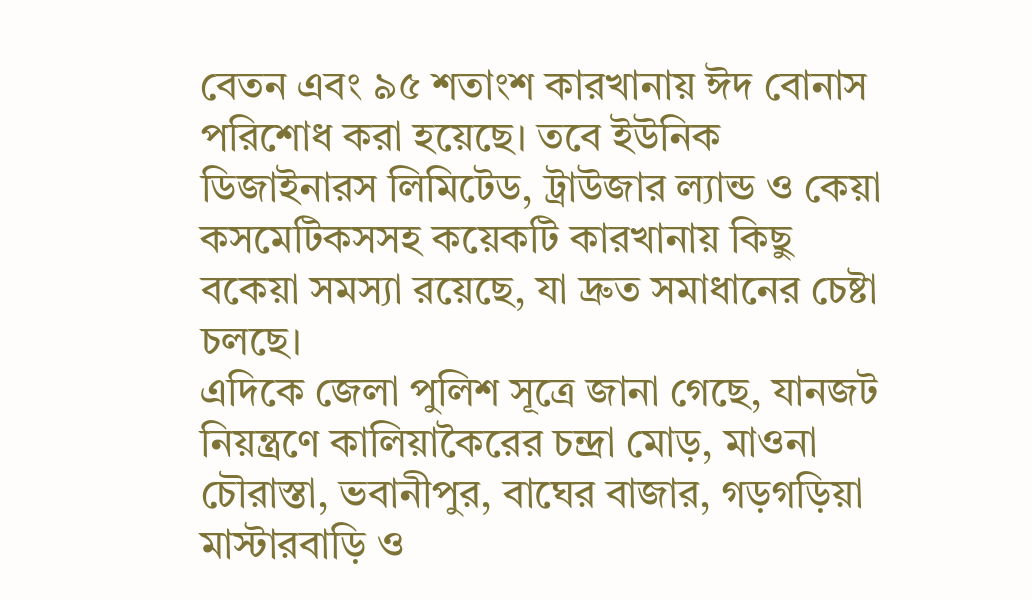বেতন এবং ৯৫ শতাংশ কারখানায় ঈদ বোনাস পরিশোধ করা হয়েছে। তবে ইউনিক ডিজাইনারস লিমিটেড, ট্রাউজার ল্যান্ড ও কেয়া কসমেটিকসসহ কয়েকটি কারখানায় কিছু বকেয়া সমস্যা রয়েছে, যা দ্রুত সমাধানের চেষ্টা চলছে।
এদিকে জেলা পুলিশ সূত্রে জানা গেছে, যানজট নিয়ন্ত্রণে কালিয়াকৈরের চন্দ্রা মোড়, মাওনা চৌরাস্তা, ভবানীপুর, বাঘের বাজার, গড়গড়িয়া মাস্টারবাড়ি ও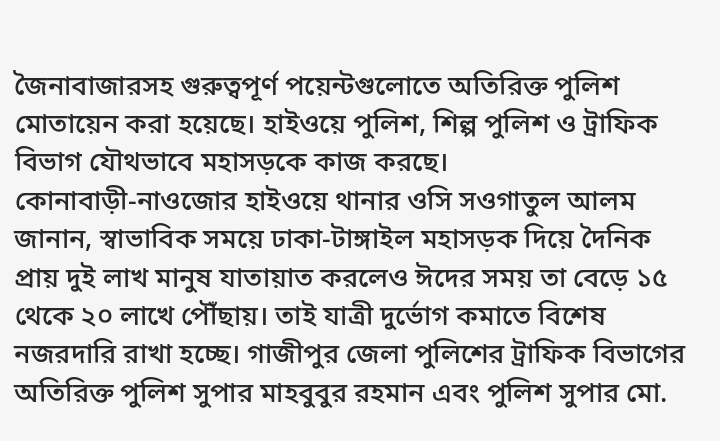জৈনাবাজারসহ গুরুত্বপূর্ণ পয়েন্টগুলোতে অতিরিক্ত পুলিশ মোতায়েন করা হয়েছে। হাইওয়ে পুলিশ, শিল্প পুলিশ ও ট্রাফিক বিভাগ যৌথভাবে মহাসড়কে কাজ করছে।
কোনাবাড়ী-নাওজোর হাইওয়ে থানার ওসি সওগাতুল আলম জানান, স্বাভাবিক সময়ে ঢাকা-টাঙ্গাইল মহাসড়ক দিয়ে দৈনিক প্রায় দুই লাখ মানুষ যাতায়াত করলেও ঈদের সময় তা বেড়ে ১৫ থেকে ২০ লাখে পৌঁছায়। তাই যাত্রী দুর্ভোগ কমাতে বিশেষ নজরদারি রাখা হচ্ছে। গাজীপুর জেলা পুলিশের ট্রাফিক বিভাগের অতিরিক্ত পুলিশ সুপার মাহবুবুর রহমান এবং পুলিশ সুপার মো.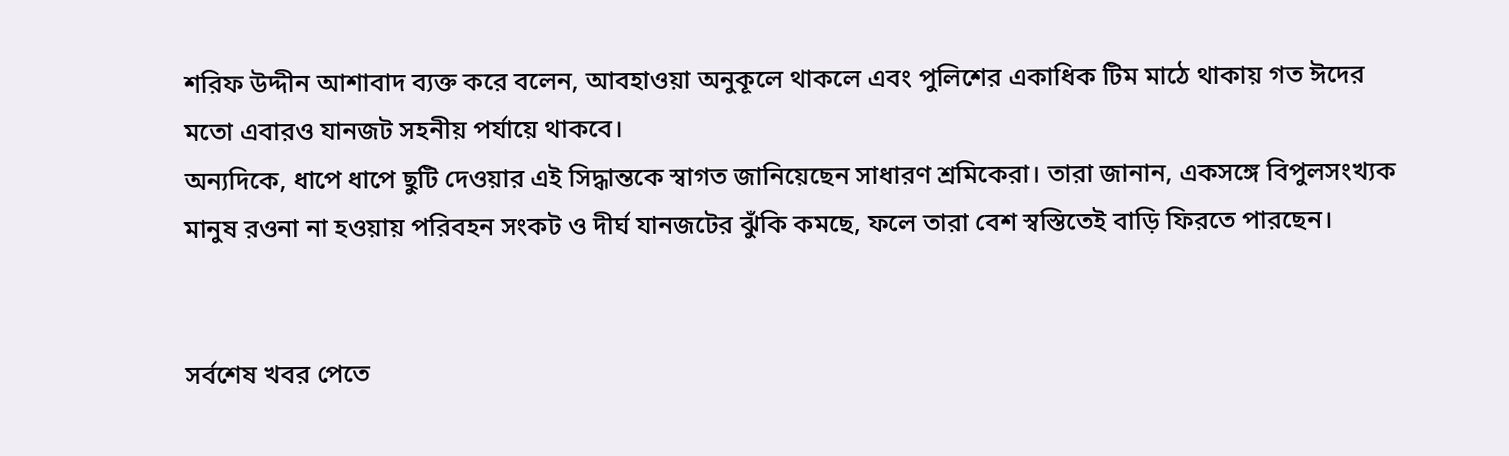শরিফ উদ্দীন আশাবাদ ব্যক্ত করে বলেন, আবহাওয়া অনুকূলে থাকলে এবং পুলিশের একাধিক টিম মাঠে থাকায় গত ঈদের মতো এবারও যানজট সহনীয় পর্যায়ে থাকবে।
অন্যদিকে, ধাপে ধাপে ছুটি দেওয়ার এই সিদ্ধান্তকে স্বাগত জানিয়েছেন সাধারণ শ্রমিকেরা। তারা জানান, একসঙ্গে বিপুলসংখ্যক মানুষ রওনা না হওয়ায় পরিবহন সংকট ও দীর্ঘ যানজটের ঝুঁকি কমছে, ফলে তারা বেশ স্বস্তিতেই বাড়ি ফিরতে পারছেন।


সর্বশেষ খবর পেতে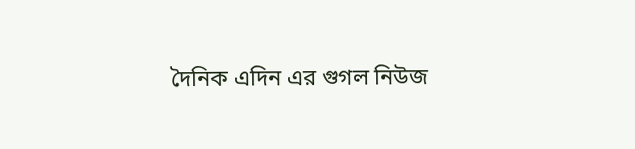দৈনিক এদিন এর গুগল নিউজ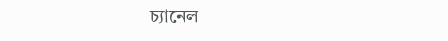চ্যানেল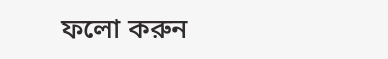ফলো করুন